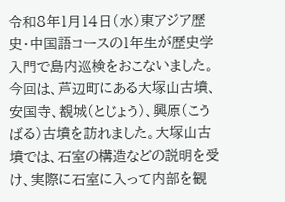令和8年1月14日(水)東アジア歴史・中国語コースの1年生が歴史学入門で島内巡検をおこないました。
今回は、芦辺町にある大塚山古墳、安国寺、覩城(とじょう)、興原(こうばる)古墳を訪れました。大塚山古墳では、石室の構造などの説明を受け、実際に石室に入って内部を観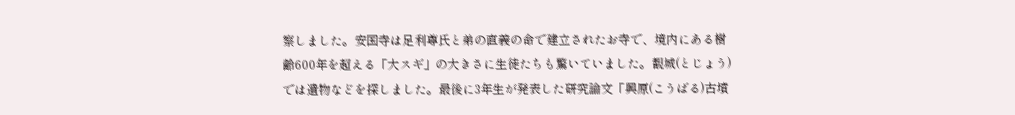察しました。安国寺は足利尊氏と弟の直義の命で建立されたお寺で、境内にある樹齢600年を超える「大スギ」の大きさに生徒たちも驚いていました。覩城(とじょう)では遺物などを探しました。最後に3年生が発表した研究論文「興原(こうばる)古墳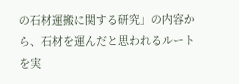の石材運搬に関する研究」の内容から、石材を運んだと思われるルートを実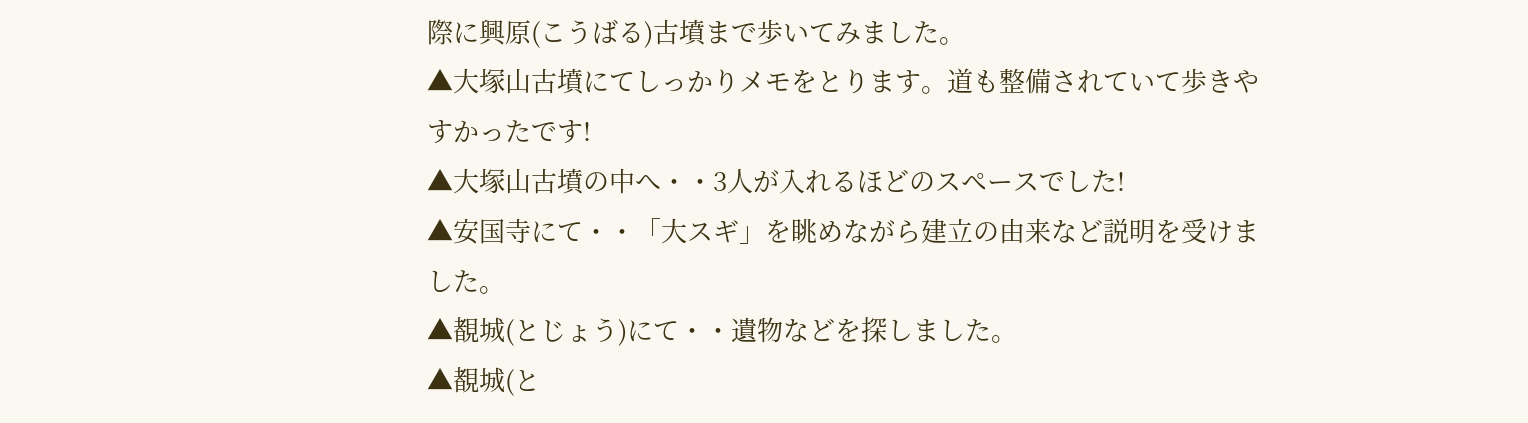際に興原(こうばる)古墳まで歩いてみました。
▲大塚山古墳にてしっかりメモをとります。道も整備されていて歩きやすかったです!
▲大塚山古墳の中へ・・3人が入れるほどのスペースでした!
▲安国寺にて・・「大スギ」を眺めながら建立の由来など説明を受けました。
▲覩城(とじょう)にて・・遺物などを探しました。
▲覩城(と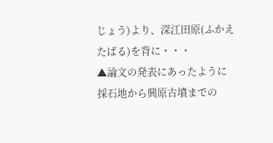じょう)より、深江田原(ふかえたばる)を背に・・・
▲論文の発表にあったように採石地から興原古墳までの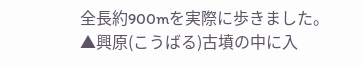全長約900mを実際に歩きました。
▲興原(こうばる)古墳の中に入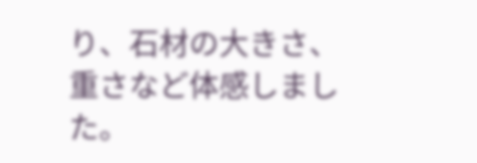り、石材の大きさ、重さなど体感しました。